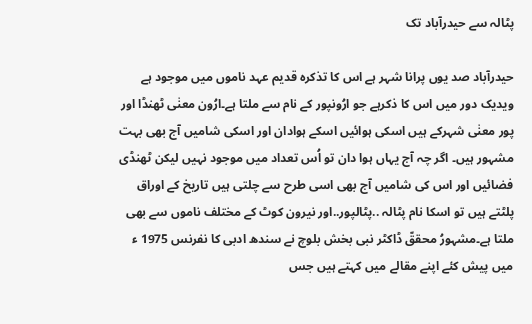پٹالہ سے حیدرآباد تک

حیدرآباد صد یوں پرانا شہر ہے اس کا تذکرہ قدیم عہد ناموں میں موجود ہے ویدیک دور میں اس کا ذکرہے جو ارُونپور کے نام سے ملتا ہے۔ارُون معنٰی ٹھنڈا اور پور معنٰی شہرکے ہیں اسکی ہوائیں اسکے ہوادان اور اسکی شامیں آج بھی بہت مشہور ہیں۔ اگر چہ آج یہاں ہوا دان تو اُس تعداد میں موجود نہیں لیکن ٹھنڈی فضائیں اور اس کی شامیں آج بھی اسی طرح سے چلتی ہیں تاریخ کے اوراق پلٹتے ہیں تو اسکا نام پٹالہ ..پٹالپور..اور نیرون کوٹ کے مختلف ناموں سے بھی ملتا ہے۔مشہورُ محققّ ڈاکٹر نبی بخش بلوچ نے سندھ ادبی کا نفرنس 1975 ء میں پیش کئے اپنے مقالے میں کہتے ہیں جس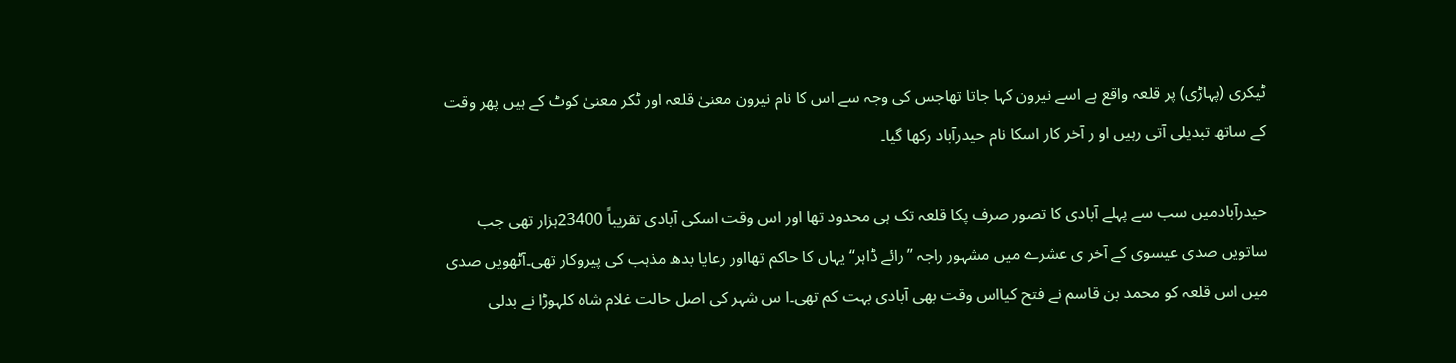ٹیکری (پہاڑی) پر قلعہ واقع ہے اسے نیرون کہا جاتا تھاجس کی وجہ سے اس کا نام نیرون معنیٰ قلعہ اور ٹکر معنیٰ کوٹ کے ہیں پھر وقت کے ساتھ تبدیلی آتی رہیں او ر آخر کار اسکا نام حیدرآباد رکھا گیا۔

حیدرآبادمیں سب سے پہلے آبادی کا تصور صرف پکا قلعہ تک ہی محدود تھا اور اس وقت اسکی آبادی تقریباً 23400ہزار تھی جب ساتویں صدی عیسوی کے آخر ی عشرے میں مشہور راجہ ’’رائے ڈاہر‘‘یہاں کا حاکم تھااور رعایا بدھ مذہب کی پیروکار تھی۔آٹھویں صدی میں اس قلعہ کو محمد بن قاسم نے فتح کیااس وقت بھی آبادی بہت کم تھی۔ا س شہر کی اصل حالت غلام شاہ کلہوڑا نے بدلی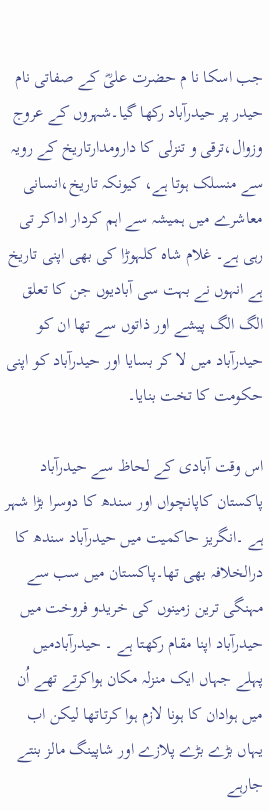جب اسکا نا م حضرت علیؓ کے صفاتی نام حیدر پر حیدرآباد رکھا گیا۔شہروں کے عروج وزوال،ترقی و تنزلی کا دارومدارتاریخ کے رویہ سے منسلک ہوتا ہے، کیونکہ تاریخ،انسانی معاشرے میں ہمیشہ سے اہم کردار اداکر تی رہی ہے۔ غلام شاہ کلہوڑا کی بھی اپنی تاریخ ہے انہوں نے بہت سی آبادیوں جن کا تعلق الگ الگ پیشے اور ذاتوں سے تھا ان کو حیدرآباد میں لا کر بسایا اور حیدرآباد کو اپنی حکومت کا تخت بنایا۔

اس وقت آبادی کے لحاظ سے حیدرآباد پاکستان کاپانچواں اور سندھ کا دوسرا بڑا شہر ہے ۔انگریز حاکمیت میں حیدرآباد سندھ کا درالخلافہ بھی تھا۔پاکستان میں سب سے مہنگی ترین زمینوں کی خریدو فروخت میں حیدرآباد اپنا مقام رکھتا ہے ۔ حیدرآبادمیں پہلے جہاں ایک منزلہ مکان ہواکرتے تھے اُن میں ہوادان کا ہونا لازم ہوا کرتاتھا لیکن اب یہاں بڑے بڑے پلازے اور شاپینگ مالز بنتے جارہے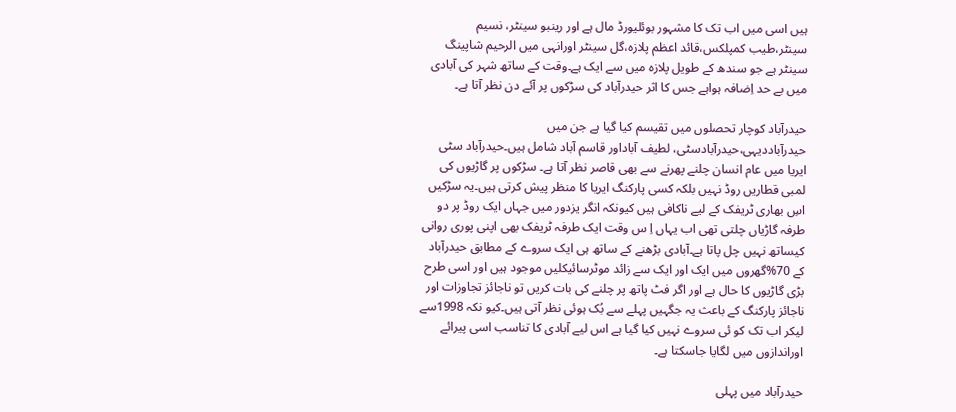ہیں اسی میں اب تک کا مشہور بوئلیورڈ مال ہے اور رینبو سینٹر، نسیم سینٹر،طیب کمپلکس،قائد اعظم پلازہ،گل سینٹر اورانہی میں الرحیم شاپینگ سینٹر ہے جو سندھ کے طویل پلازہ میں سے ایک ہے۔وقت کے ساتھ شہر کی آبادی میں بے حد اِضافہ ہواہے جس کا اثر حیدرآباد کی سڑکوں پر آئے دن نظر آتا ہے۔

حیدرآباد کوچار تحصلوں میں تقیسم کیا گیا ہے جن میں حیدرآباددیہی،حیدرآبادسٹی، لطیف آباداور قاسم آباد شامل ہیں۔حیدرآباد سٹی ایریا میں عام انسان چلنے پھرنے سے بھی قاصر نظر آتا ہے۔ سڑکوں پر گاڑیوں کی لمبی قطاریں روڈ نہیں بلکہ کسی پارکنگ ایریا کا منظر پیش کرتی ہیں۔یہ سڑکیں اسِ بھاری ٹریفک کے لیے ناکافی ہیں کیونکہ انگر یزدور میں جہاں ایک روڈ پر دو طرفہ گاڑیاں چلتی تھی اب یہاں اِ س وقت ایک طرفہ ٹریفک بھی اپنی پوری روانی کیساتھ نہیں چل پاتا ہے۔آبادی بڑھنے کے ساتھ ہی ایک سروے کے مطابق حیدرآباد کے 70%گھروں میں ایک اور ایک سے زائد موٹرسائیکلیں موجود ہیں اور اسی طرح بڑی گاڑیوں کا حال ہے اور اگر فٹ پاتھ پر چلنے کی بات کریں تو ناجائز تجاوزات اور ناجائز پارکنگ کے باعث یہ جگہیں پہلے سے بُک ہوئی نظر آتی ہیں۔کیو نکہ 1998سے لیکر اب تک کو ئی سروے نہیں کیا گیا ہے اس لیے آبادی کا تناسب اسی پیرائے اوراندازوں میں لگایا جاسکتا ہے۔

حیدرآباد میں پہلی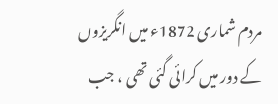مردم شماری 1872ء میں انگریزوں کے دور میں کرائی گئی تھی ، جب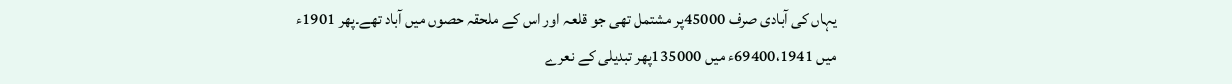یہاں کی آبادی صرف 45000پر مشتمل تھی جو قلعہ اور اس کے ملحقہ حصوں میں آباد تھے۔پھر 1901ء میں 69400،1941ء میں 135000پھر تبدیلی کے نعرے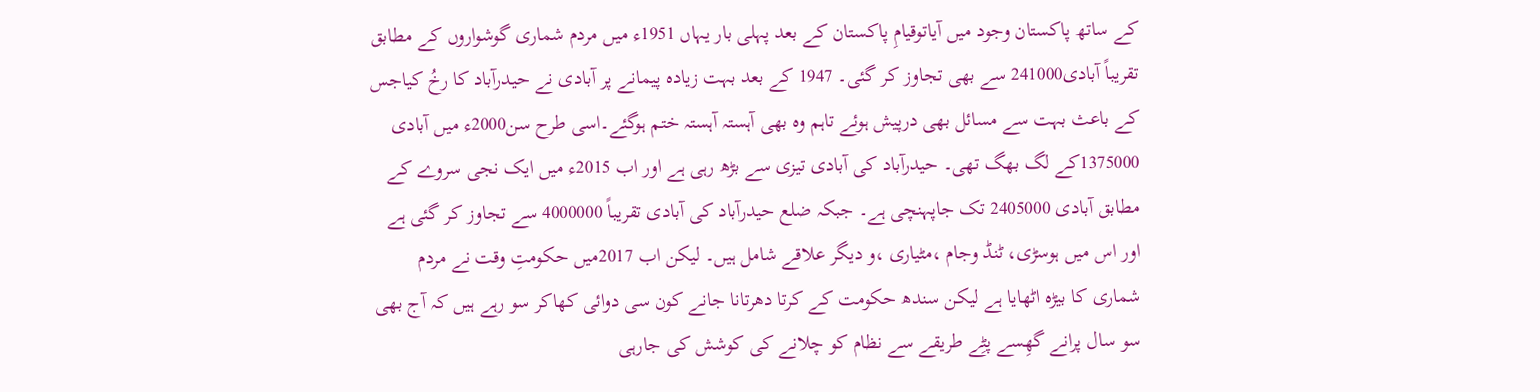کے ساتھ پاکستان وجود میں آیاتوقیامِ پاکستان کے بعد پہلی بار یہاں 1951ء میں مردم شماری گوشواروں کے مطابق تقریباً آبادی241000 سے بھی تجاوز کر گئی۔ 1947 کے بعد بہت زیادہ پیمانے پر آبادی نے حیدرآباد کا رخُ کیاجس کے باعث بہت سے مسائل بھی درپیش ہوئے تاہم وہ بھی آہستہ آہستہ ختم ہوگئے۔اسی طرح سن2000ء میں آبادی 1375000کے لگ بھگ تھی۔ حیدرآباد کی آبادی تیزی سے بڑھ رہی ہے اور اب 2015ء میں ایک نجی سروے کے مطابق آبادی 2405000 تک جاپہنچی ہے۔ جبکہ ضلع حیدرآباد کی آبادی تقریباً 4000000 سے تجاوز کر گئی ہے اور اس میں ہوسڑی، ٹنڈ وجام ،مٹیاری ،و دیگر علاقے شامل ہیں۔ لیکن اب 2017میں حکومتِ وقت نے مردم شماری کا بیڑہ اٹھایا ہے لیکن سندھ حکومت کے کرتا دھرتانا جانے کون سی دوائی کھاکر سو رہے ہیں کہ آج بھی سو سال پرانے گھِسے پٹِے طریقے سے نظام کو چلانے کی کوشش کی جارہی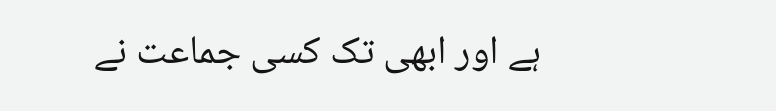ہے اور ابھی تک کسی جماعت نے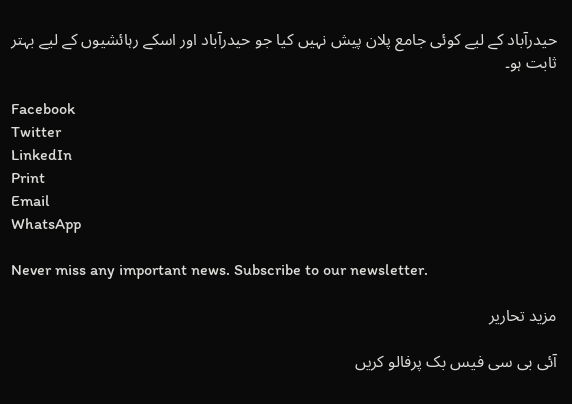حیدرآباد کے لیے کوئی جامع پلان پیش نہیں کیا جو حیدرآباد اور اسکے رہائشیوں کے لیے بہتر ثابت ہو۔

Facebook
Twitter
LinkedIn
Print
Email
WhatsApp

Never miss any important news. Subscribe to our newsletter.

مزید تحاریر

آئی بی سی فیس بک پرفالو کریں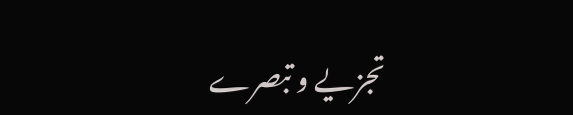تجزیے و تبصرے